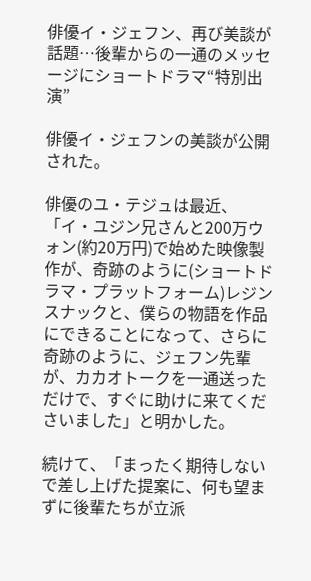俳優イ・ジェフン、再び美談が話題…後輩からの一通のメッセージにショートドラマ“特別出演”

俳優イ・ジェフンの美談が公開された。

俳優のユ・テジュは最近、「イ・ユジン兄さんと200万ウォン(約20万円)で始めた映像製作が、奇跡のように(ショートドラマ・プラットフォーム)レジンスナックと、僕らの物語を作品にできることになって、さらに奇跡のように、ジェフン先輩が、カカオトークを一通送っただけで、すぐに助けに来てくださいました」と明かした。

続けて、「まったく期待しないで差し上げた提案に、何も望まずに後輩たちが立派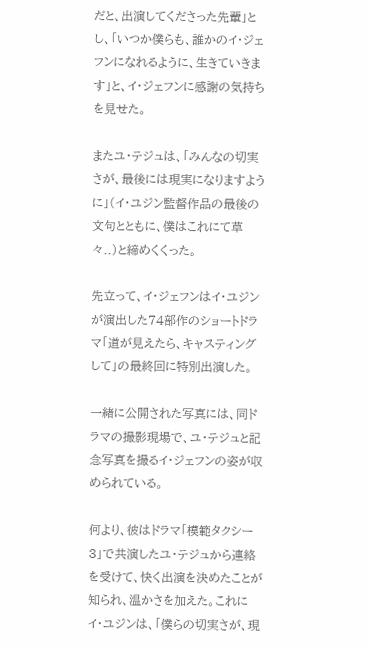だと、出演してくださった先輩」とし、「いつか僕らも、誰かのイ・ジェフンになれるように、生きていきます」と、イ・ジェフンに感謝の気持ちを見せた。

またユ・テジュは、「みんなの切実さが、最後には現実になりますように」(イ・ユジン監督作品の最後の文句とともに、僕はこれにて草々..)と締めくくった。

先立って、イ・ジェフンはイ・ユジンが演出した74部作のショートドラマ「道が見えたら、キャスティングして」の最終回に特別出演した。

一緒に公開された写真には、同ドラマの撮影現場で、ユ・テジュと記念写真を撮るイ・ジェフンの姿が収められている。

何より、彼はドラマ「模範タクシー3」で共演したユ・テジュから連絡を受けて、快く出演を決めたことが知られ、温かさを加えた。これにイ・ユジンは、「僕らの切実さが、現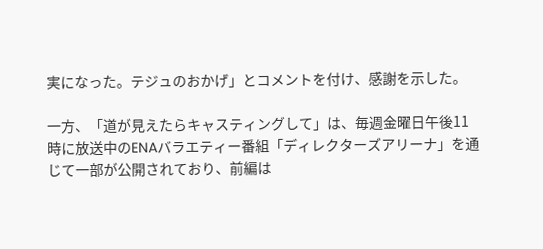実になった。テジュのおかげ」とコメントを付け、感謝を示した。

一方、「道が見えたらキャスティングして」は、毎週金曜日午後11時に放送中のENAバラエティー番組「ディレクターズアリーナ」を通じて一部が公開されており、前編は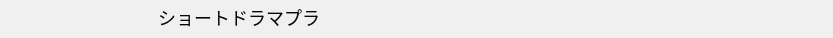ショートドラマプラ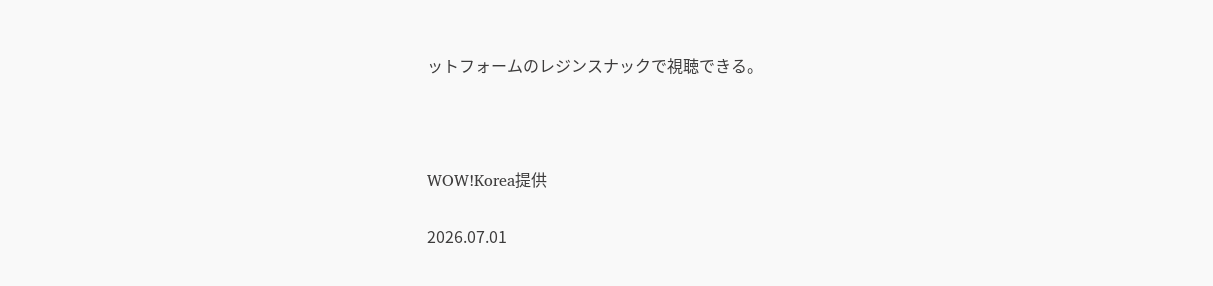ットフォームのレジンスナックで視聴できる。



WOW!Korea提供

2026.07.01